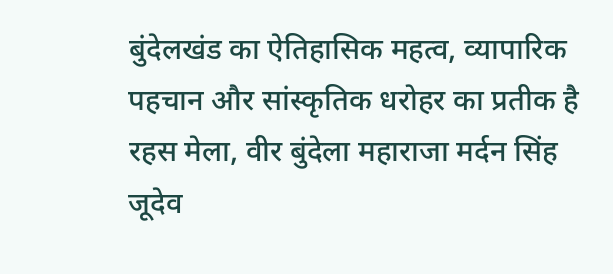बुंदेलखंड का ऐतिहासिक महत्व, व्यापारिक पहचान और सांस्कृतिक धरोहर का प्रतीक है रहस मेला, वीर बुंदेला महाराजा मर्दन सिंह जूदेव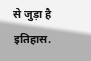से जुड़ा है इतिहास.